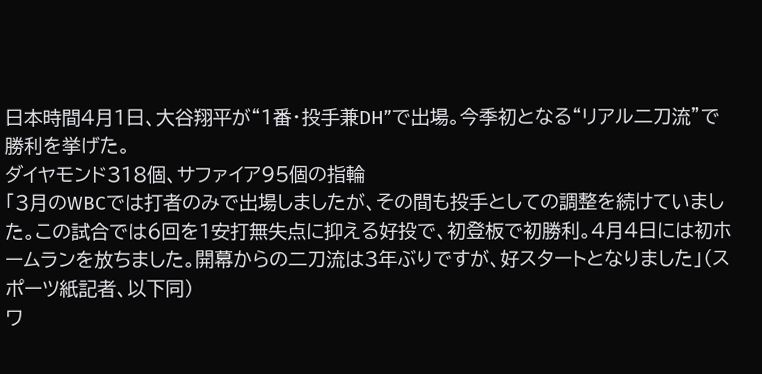日本時間4月1日、大谷翔平が“1番・投手兼DH”で出場。今季初となる“リアル二刀流”で勝利を挙げた。
ダイヤモンド318個、サファイア95個の指輪
「3月のWBCでは打者のみで出場しましたが、その間も投手としての調整を続けていました。この試合では6回を1安打無失点に抑える好投で、初登板で初勝利。4月4日には初ホームランを放ちました。開幕からの二刀流は3年ぶりですが、好スタートとなりました」(スポーツ紙記者、以下同)
ワ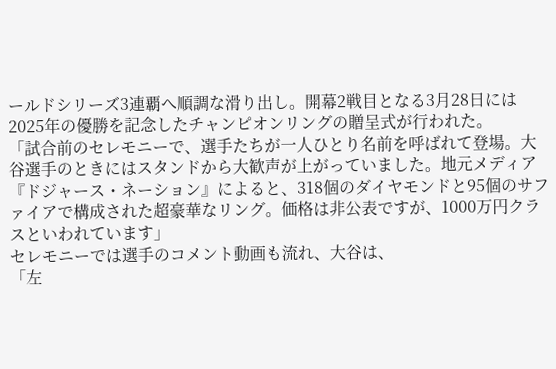ールドシリーズ3連覇へ順調な滑り出し。開幕2戦目となる3月28日には2025年の優勝を記念したチャンピオンリングの贈呈式が行われた。
「試合前のセレモニーで、選手たちが一人ひとり名前を呼ばれて登場。大谷選手のときにはスタンドから大歓声が上がっていました。地元メディア『ドジャース・ネーション』によると、318個のダイヤモンドと95個のサファイアで構成された超豪華なリング。価格は非公表ですが、1000万円クラスといわれています」
セレモニーでは選手のコメント動画も流れ、大谷は、
「左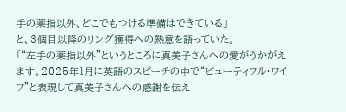手の薬指以外、どこでもつける準備はできている」
と、3個目以降のリング獲得への熱意を語っていた。
「“左手の薬指以外”というところに真美子さんへの愛がうかがえます。2025年1月に英語のスピーチの中で“ビューティフル・ワイフ”と表現して真美子さんへの感謝を伝え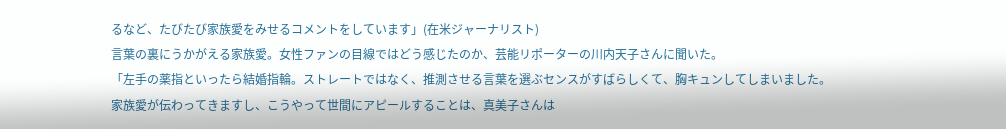るなど、たびたび家族愛をみせるコメントをしています」(在米ジャーナリスト)
言葉の裏にうかがえる家族愛。女性ファンの目線ではどう感じたのか、芸能リポーターの川内天子さんに聞いた。
「左手の薬指といったら結婚指輪。ストレートではなく、推測させる言葉を選ぶセンスがすばらしくて、胸キュンしてしまいました。
家族愛が伝わってきますし、こうやって世間にアピールすることは、真美子さんは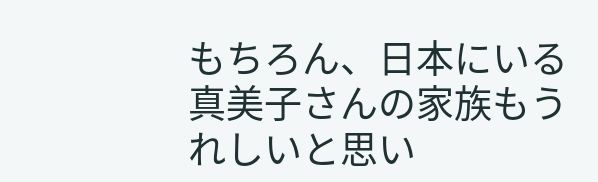もちろん、日本にいる真美子さんの家族もうれしいと思い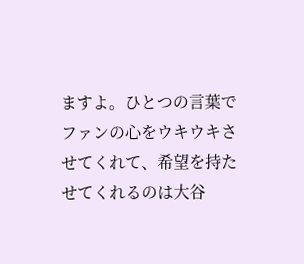ますよ。ひとつの言葉でファンの心をウキウキさせてくれて、希望を持たせてくれるのは大谷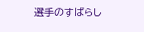選手のすばらし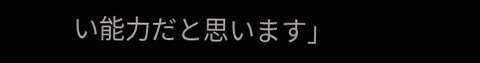い能力だと思います」